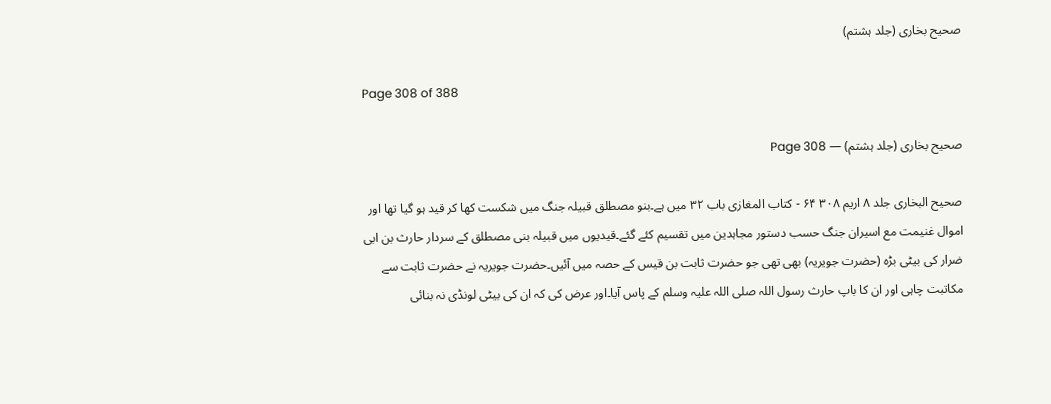صحیح بخاری (جلد ہشتم)

Page 308 of 388

صحیح بخاری (جلد ہشتم) — Page 308

صحیح البخاری جلد ۸ اریم ۳۰۸ ۶۴ - کتاب المغازی باب ۳۲ میں ہے۔بنو مصطلق قبیلہ جنگ میں شکست کھا کر قید ہو گیا تھا اور اموال غنیمت مع اسیران جنگ حسب دستور مجاہدین میں تقسیم کئے گئے۔قیدیوں میں قبیلہ بنی مصطلق کے سردار حارث بن ابی ضرار کی بیٹی بڑہ (حضرت جویریہ) بھی تھی جو حضرت ثابت بن قیس کے حصہ میں آئیں۔حضرت جویریہ نے حضرت ثابت سے مکاتبت چاہی اور ان کا باپ حارث رسول اللہ صلی اللہ علیہ وسلم کے پاس آیا۔اور عرض کی کہ ان کی بیٹی لونڈی نہ بنائی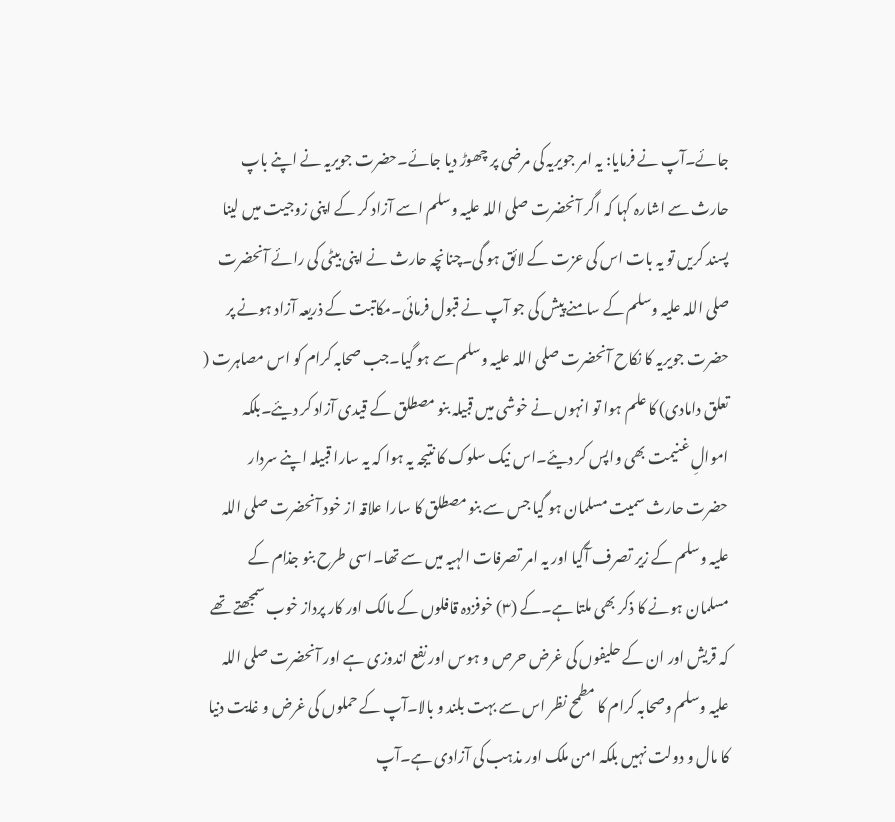جائے۔آپ نے فرمایا: یہ امر جویریہ کی مرضی پر چھوڑ دیا جائے۔حضرت جویریہ نے اپنے باپ حارث سے اشارہ کہا کہ اگر آنحضرت صلی اللہ علیہ وسلم اسے آزاد کر کے اپنی زوجیت میں لینا پسند کریں تو یہ بات اس کی عزت کے لائق ہو گی۔چنانچہ حارث نے اپنی بیٹی کی رائے آنحضرت صلی اللہ علیہ وسلم کے سامنے پیش کی جو آپ نے قبول فرمائی۔مکاتبت کے ذریعہ آزاد ہونے پر حضرت جویریہ کا نکاح آنحضرت صلی اللہ علیہ وسلم سے ہو گیا۔جب صحابہ کرام کو اس مصاہرت ( تعلق دامادی) کا علم ہوا تو انہوں نے خوشی میں قبیلہ بنو مصطلق کے قیدی آزاد کر دیئے۔بلکہ اموالِ غنیمت بھی واپس کر دیئے۔اس نیک سلوک کا نتیجہ یہ ہوا کہ یہ سارا قبیلہ اپنے سردار حضرت حارث سمیت مسلمان ہو گیا جس سے بنو مصطلق کا سارا علاقہ از خود آنحضرت صلی اللہ علیہ وسلم کے زیر تصرف آگیا اور یہ امر تصرفات الہیہ میں سے تھا۔اسی طرح بنو جذام کے مسلمان ہونے کا ذکر بھی ملتا ہے۔کے (۳) خوفزدہ قافلوں کے مالک اور کار پرداز خوب سمجھتے تھے کہ قریش اور ان کے حلیفوں کی غرض حرص و ہوس اور نفع اندوزی ہے اور آنحضرت صلی اللہ علیہ وسلم وصحابہ کرام کا مطمح نظر اس سے بہت بلند و بالا۔آپ کے حملوں کی غرض و غایت دنیا کا مال و دولت نہیں بلکہ امن ملک اور مذہب کی آزادی ہے۔آپ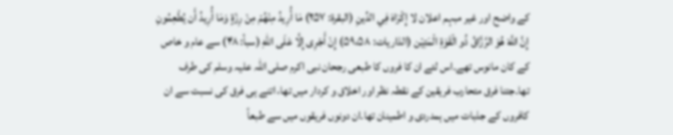کے واضح اور غیر مبہم اعلان لا إِكْرَاهَ فِي الدِّينِ (البقرة: ۲۵۷) مَا أُرِيدُ مِنْهُمْ مِنْ رِزْةٍ وَمَا أُرِيدُ أَن يُطْعِمُونِ إِنَّ اللَّهَ هُوَ الرَّزَّاقُ ذُو الْقَوَةِ الْمَتِيْن (الذاريات: ۵۹،۵۸) إِنْ أَجْرِى إِلَّا عَلَى اللهِ (سبأ: ۴۸) سے عام و خاص کے کان مانوس تھے۔اس لئے ان کا فروں کا طبعی رجحان نبی اکرم صلی اللہ علیہ وسلم کی طرف تھا۔جتنا فرق متحارب فریقین کے نقطہ نظر اور اخلاق و کردار میں تھا، اتنے ہی فرق کی نسبت سے ان کافروں کے جذبات میں ہمدردی و اطمینان تھا۔ان دونوں فریقوں میں سے طبعاً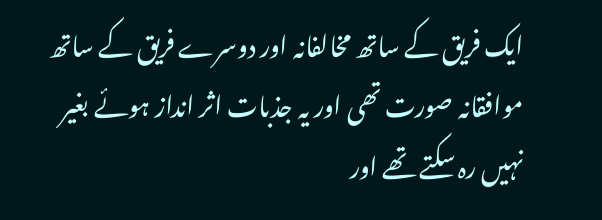ایک فریق کے ساتھ مخالفانہ اور دوسرے فریق کے ساتھ موافقانہ صورت تھی اور یہ جذبات اثر انداز ہوئے بغیر نہیں رہ سکتے تھے اور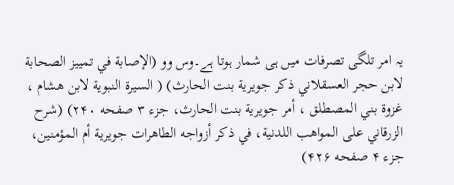یہ امر تلگی تصرفات میں ہی شمار ہوتا ہے۔وس وو (الإصابة في تمييز الصحابة لابن حجر العسقلاني ذكر جويرية بنت الحارث) ( السيرة النبوية لابن هشام ، غزوة بني المصطلق ، أمر جويرية بنت الحارث، جزء ۳ صفحه ۲۴۰) (شرح الزرقاني على المواهب اللدنية، في ذكر أزواجه الطاهرات جويرية أم المؤمنین، جزء ۴ صفحه ۴۲۶)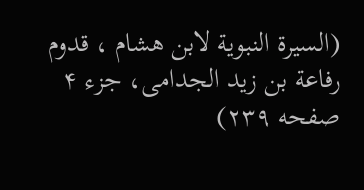(السيرة النبوية لابن هشام ، قدوم رفاعة بن زید الجدامی، جزء ۴ صفحه ۲۳۹)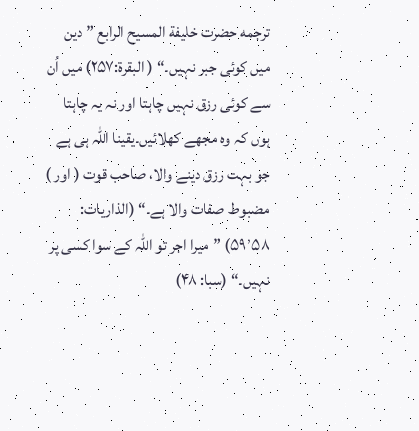ترجمه حضرت خلیفة المسیح الرابع ”دین میں کوئی جبر نہیں۔“ ( البقرۃ:۲۵۷) میں اُن سے کوئی رزق نہیں چاہتا اور نہ یہ چاہتا ہوں کہ وہ مجھے کھلائیں۔یقینا اللہ ہی ہے جو بہت رزق دینے والا، صاحب قوت ( اور ) مضبوط صفات والا ہے۔“ (الذاریات: ۵۹٬۵۸) ”میرا اجر تو اللہ کے سوا کسی پر نہیں۔“ (سبا: ۴۸)